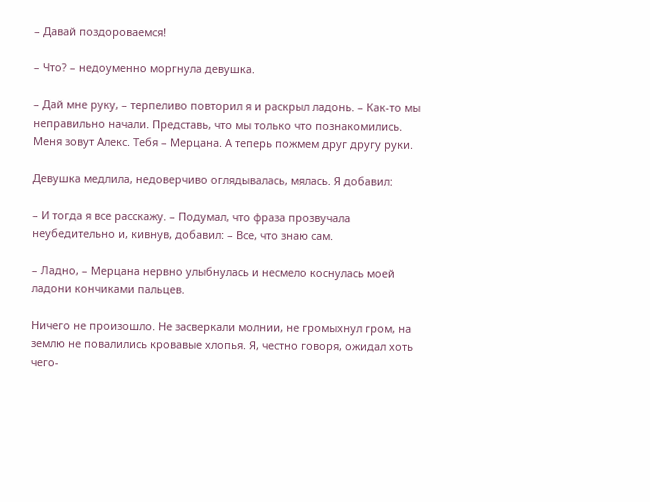– Давай поздороваемся!

– Что? – недоуменно моргнула девушка.

– Дай мне руку, – терпеливо повторил я и раскрыл ладонь. – Как-то мы неправильно начали. Представь, что мы только что познакомились. Меня зовут Алекс. Тебя – Мерцана. А теперь пожмем друг другу руки.

Девушка медлила, недоверчиво оглядывалась, мялась. Я добавил:

– И тогда я все расскажу. – Подумал, что фраза прозвучала неубедительно и, кивнув, добавил: – Все, что знаю сам.

– Ладно, – Мерцана нервно улыбнулась и несмело коснулась моей ладони кончиками пальцев.

Ничего не произошло. Не засверкали молнии, не громыхнул гром, на землю не повалились кровавые хлопья. Я, честно говоря, ожидал хоть чего-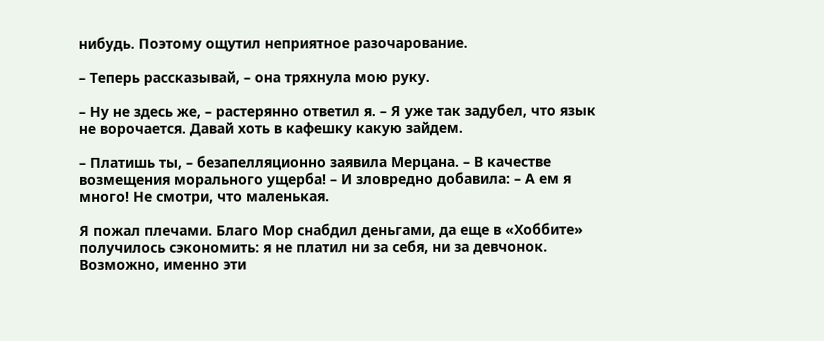нибудь. Поэтому ощутил неприятное разочарование.

– Теперь рассказывай, – она тряхнула мою руку.

– Ну не здесь же, – растерянно ответил я. – Я уже так задубел, что язык не ворочается. Давай хоть в кафешку какую зайдем.

– Платишь ты, – безапелляционно заявила Мерцана. – В качестве возмещения морального ущерба! – И зловредно добавила: – А ем я много! Не смотри, что маленькая.

Я пожал плечами. Благо Мор снабдил деньгами, да еще в «Хоббите» получилось сэкономить: я не платил ни за себя, ни за девчонок. Возможно, именно эти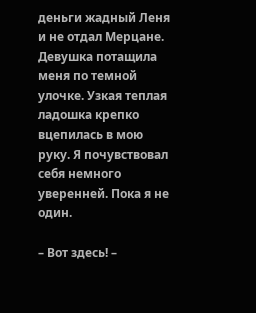деньги жадный Леня и не отдал Мерцане. Девушка потащила меня по темной улочке. Узкая теплая ладошка крепко вцепилась в мою руку. Я почувствовал себя немного уверенней. Пока я не один.

– Вот здесь! –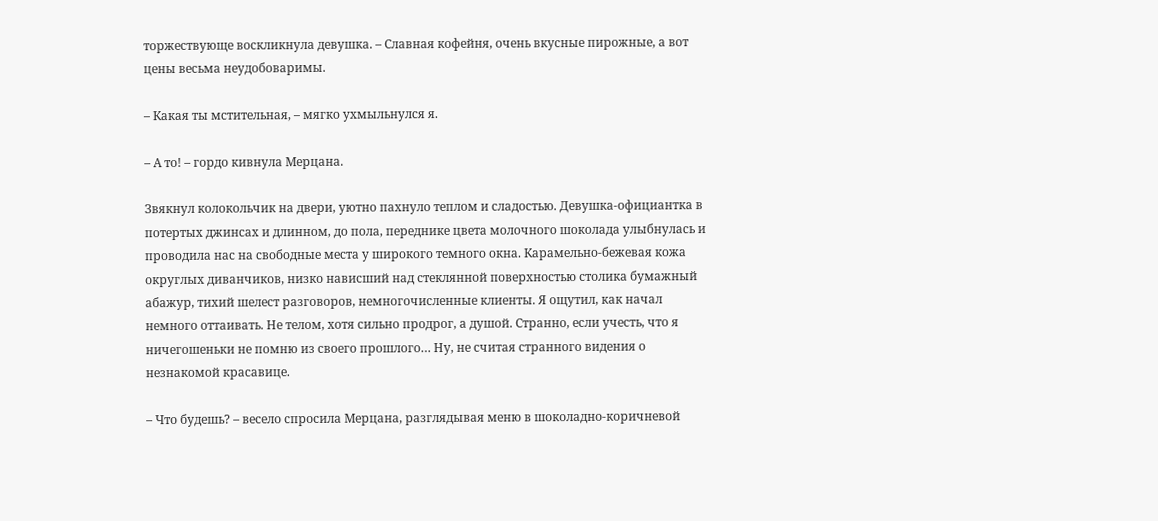торжествующе воскликнула девушка. – Славная кофейня, очень вкусные пирожные, а вот цены весьма неудобоваримы.

– Какая ты мстительная, – мягко ухмыльнулся я.

– А то! – гордо кивнула Мерцана.

Звякнул колокольчик на двери, уютно пахнуло теплом и сладостью. Девушка-официантка в потертых джинсах и длинном, до пола, переднике цвета молочного шоколада улыбнулась и проводила нас на свободные места у широкого темного окна. Карамельно-бежевая кожа округлых диванчиков, низко нависший над стеклянной поверхностью столика бумажный абажур, тихий шелест разговоров, немногочисленные клиенты. Я ощутил, как начал немного оттаивать. Не телом, хотя сильно продрог, а душой. Странно, если учесть, что я ничегошеньки не помню из своего прошлого… Ну, не считая странного видения о незнакомой красавице.

– Что будешь? – весело спросила Мерцана, разглядывая меню в шоколадно-коричневой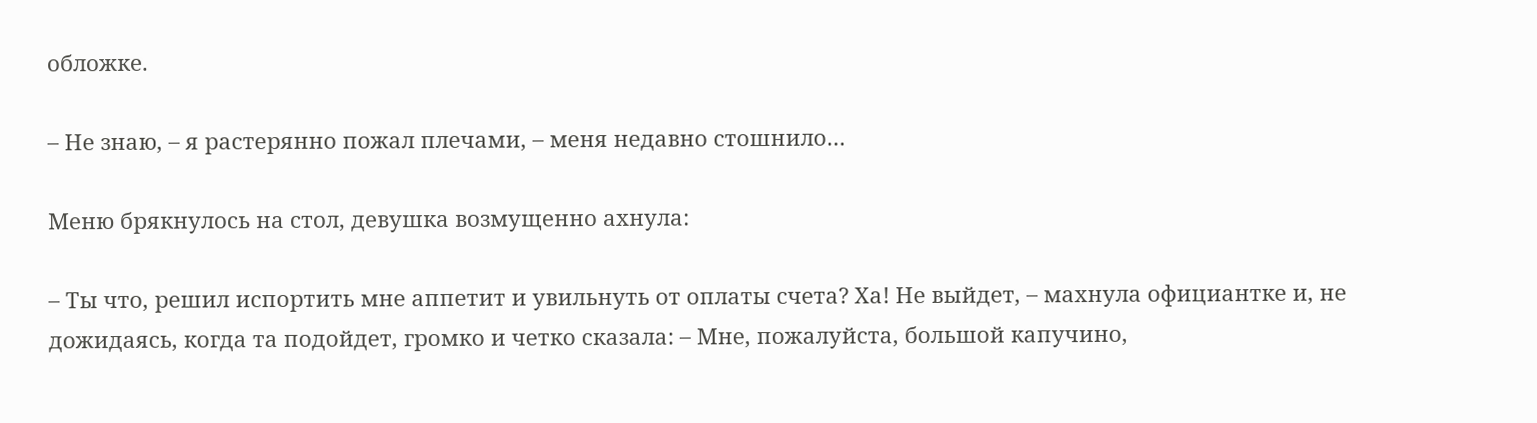обложке.

– Не знаю, – я растерянно пожал плечами, – меня недавно стошнило…

Меню брякнулось на стол, девушка возмущенно ахнула:

– Ты что, решил испортить мне аппетит и увильнуть от оплаты счета? Ха! Не выйдет, – махнула официантке и, не дожидаясь, когда та подойдет, громко и четко сказала: – Мне, пожалуйста, большой капучино,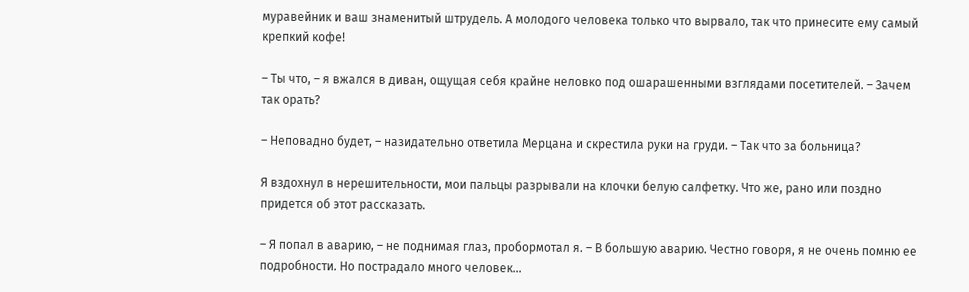муравейник и ваш знаменитый штрудель. А молодого человека только что вырвало, так что принесите ему самый крепкий кофе!

– Ты что, – я вжался в диван, ощущая себя крайне неловко под ошарашенными взглядами посетителей. – Зачем так орать?

– Неповадно будет, – назидательно ответила Мерцана и скрестила руки на груди. – Так что за больница?

Я вздохнул в нерешительности, мои пальцы разрывали на клочки белую салфетку. Что же, рано или поздно придется об этот рассказать.

– Я попал в аварию, – не поднимая глаз, пробормотал я. – В большую аварию. Честно говоря, я не очень помню ее подробности. Но пострадало много человек…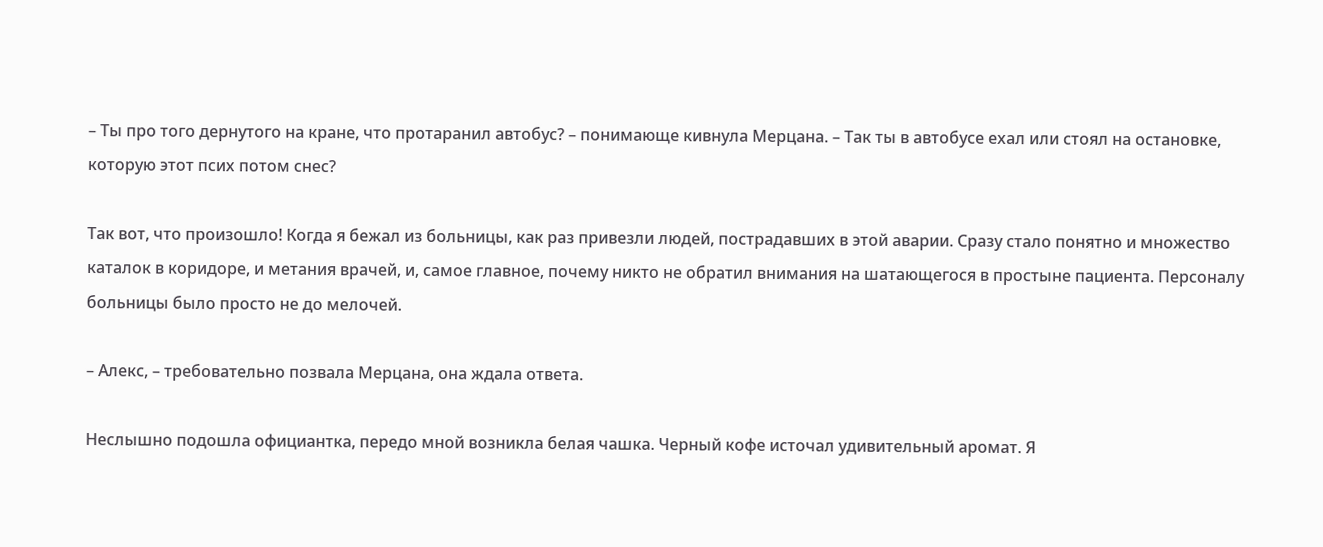– Ты про того дернутого на кране, что протаранил автобус? – понимающе кивнула Мерцана. – Так ты в автобусе ехал или стоял на остановке, которую этот псих потом снес?

Так вот, что произошло! Когда я бежал из больницы, как раз привезли людей, пострадавших в этой аварии. Сразу стало понятно и множество каталок в коридоре, и метания врачей, и, самое главное, почему никто не обратил внимания на шатающегося в простыне пациента. Персоналу больницы было просто не до мелочей.

– Алекс, – требовательно позвала Мерцана, она ждала ответа.

Неслышно подошла официантка, передо мной возникла белая чашка. Черный кофе источал удивительный аромат. Я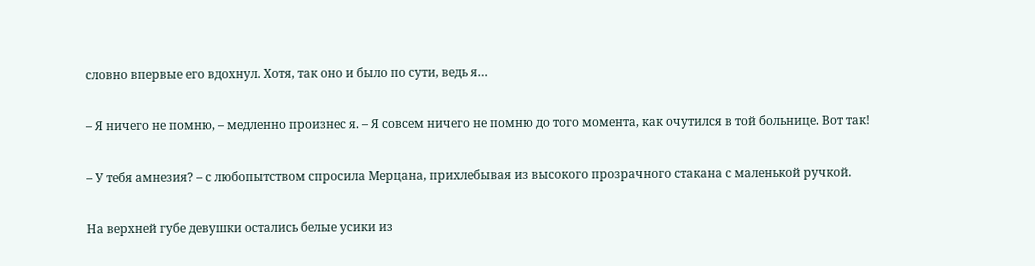словно впервые его вдохнул. Хотя, так оно и было по сути, ведь я…

– Я ничего не помню, – медленно произнес я. – Я совсем ничего не помню до того момента, как очутился в той больнице. Вот так!

– У тебя амнезия? – с любопытством спросила Мерцана, прихлебывая из высокого прозрачного стакана с маленькой ручкой.

На верхней губе девушки остались белые усики из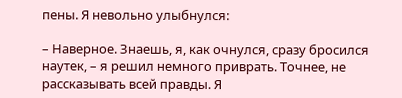пены. Я невольно улыбнулся:

– Наверное. Знаешь, я, как очнулся, сразу бросился наутек, – я решил немного приврать. Точнее, не рассказывать всей правды. Я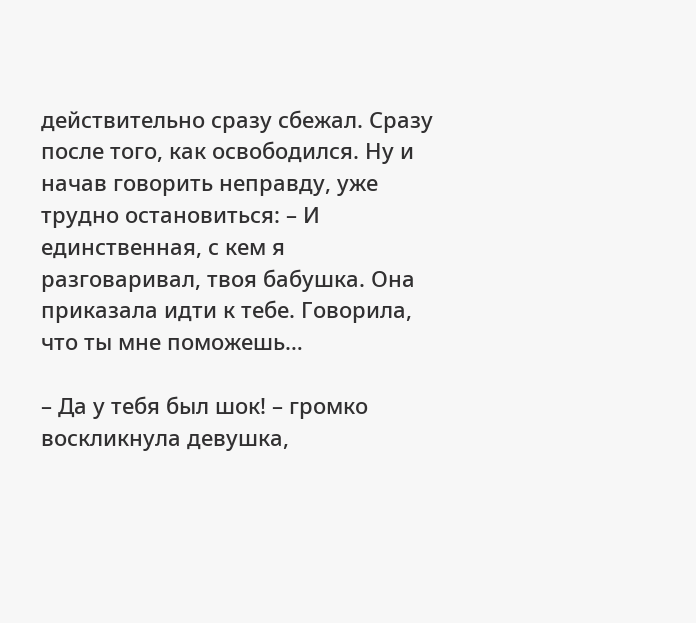действительно сразу сбежал. Сразу после того, как освободился. Ну и начав говорить неправду, уже трудно остановиться: – И единственная, с кем я разговаривал, твоя бабушка. Она приказала идти к тебе. Говорила, что ты мне поможешь…

– Да у тебя был шок! – громко воскликнула девушка,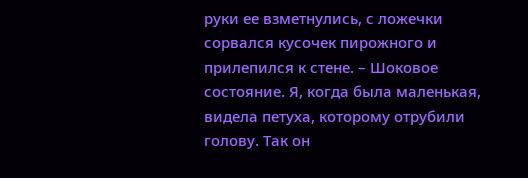руки ее взметнулись, с ложечки сорвался кусочек пирожного и прилепился к стене. – Шоковое состояние. Я, когда была маленькая, видела петуха, которому отрубили голову. Так он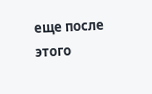еще после этого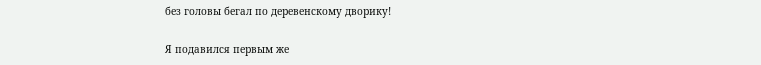без головы бегал по деревенскому дворику!

Я подавился первым же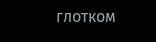глотком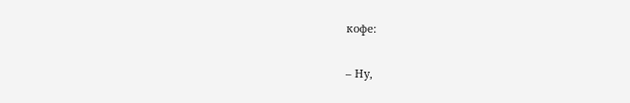кофе:

– Ну,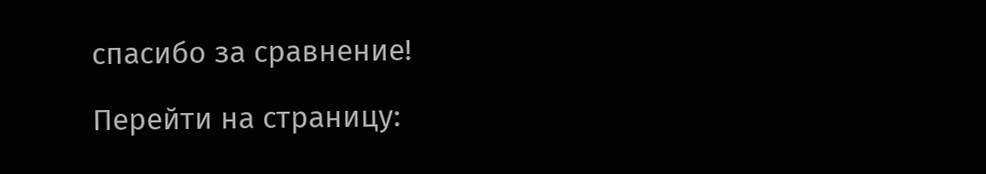спасибо за сравнение!

Перейти на страницу: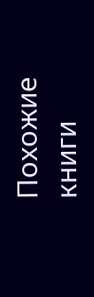Похожие книги